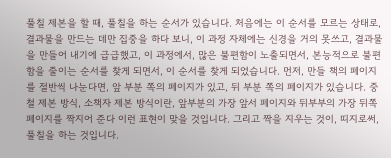풀칠 제본을 할 때, 풀칠을 하는 순서가 있습니다. 처음에는 이 순서를 모르는 상태로, 결과물을 만드는 데만 집중을 하다 보니, 이 과정 자체에는 신경을 거의 못쓰고, 결과물을 만들어 내기에 급급했고, 이 과정에서, 많은 불편함이 노출되면서, 본능적으로 불편함을 줄이는 순서를 찾게 되면서, 이 순서를 찾게 되었습니다. 먼저, 만들 책의 페이지를 절반씩 나눈다면, 앞 부분 쪽의 페이지가 있고, 뒤 부분 쪽의 페이지가 있습니다. 중철 제본 방식, 소책자 제본 방식이란, 앞부분의 가장 앞서 페이지와 뒤부부의 가장 뒤쪽 페이지를 짝지어 준다 이런 표현이 맞을 것입니다. 그리고 짝을 지우는 것이, 띠지로써, 풀칠을 하는 것입니다.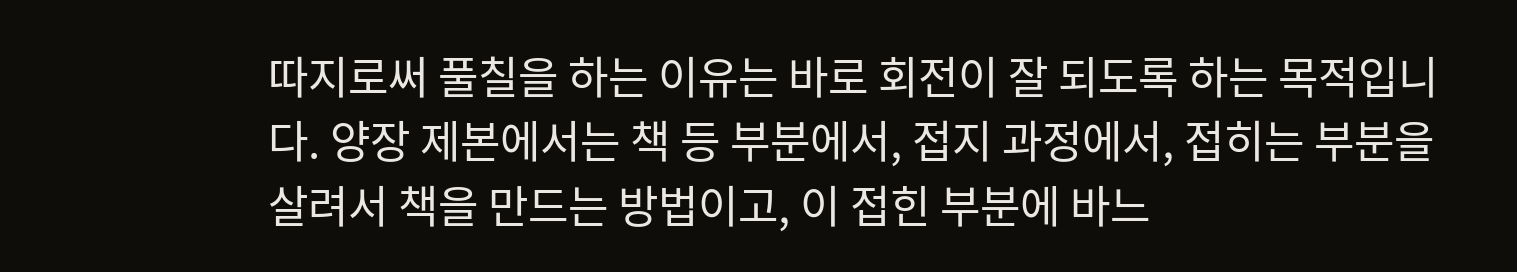따지로써 풀칠을 하는 이유는 바로 회전이 잘 되도록 하는 목적입니다. 양장 제본에서는 책 등 부분에서, 접지 과정에서, 접히는 부분을 살려서 책을 만드는 방법이고, 이 접힌 부분에 바느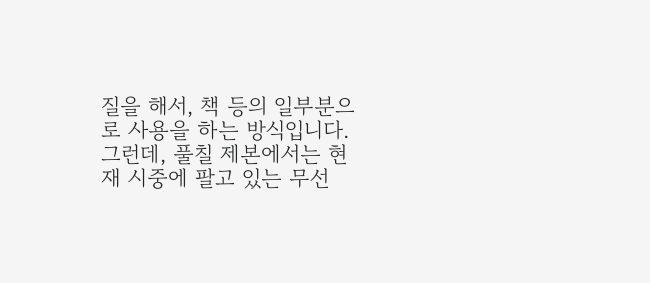질을 해서, 책 등의 일부분으로 사용을 하는 방식입니다. 그런데, 풀칠 제본에서는 현재 시중에 팔고 있는 무선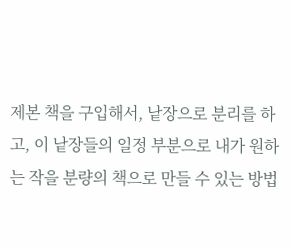제본 책을 구입해서, 낱장으로 분리를 하고, 이 낱장들의 일정 부분으로 내가 원하는 작을 분량의 책으로 만들 수 있는 방법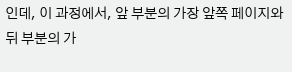인데, 이 과정에서, 앞 부분의 가장 앞쪽 페이지와 뒤 부분의 가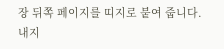장 뒤쪽 페이지를 띠지로 붙여 줍니다. 내지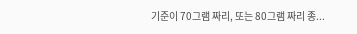기준이 70그램 짜리, 또는 80그램 짜리 종...